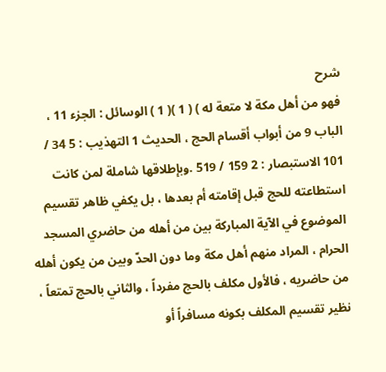شرح
فهو من أهل مكة لا متعة له ) ( 1 )( 1 ) الوسائل : الجزء 11 ، الباب 9 من أبواب أقسام الحج ، الحديث 1 التهذيب : 5 34 / 101 الاستبصار : 2 159 / 519 .وبإطلاقها شاملة لمن كانت استطاعته للحج قبل إقامته أم بعدها ، بل يكفي ظاهر تقسيم الموضوع في الآية المباركة بين من أهله من حاضري المسجد الحرام ، المراد منهم أهل مكة وما دون الحدّ وبين من يكون أهله من حاضريه ، فالأول مكلف بالحج مفرداً ، والثاني بالحج تمتعاً ، نظير تقسيم المكلف بكونه مسافراً أو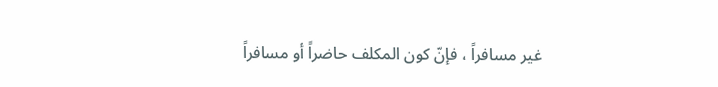غير مسافراً ، فإنّ كون المكلف حاضراً أو مسافراً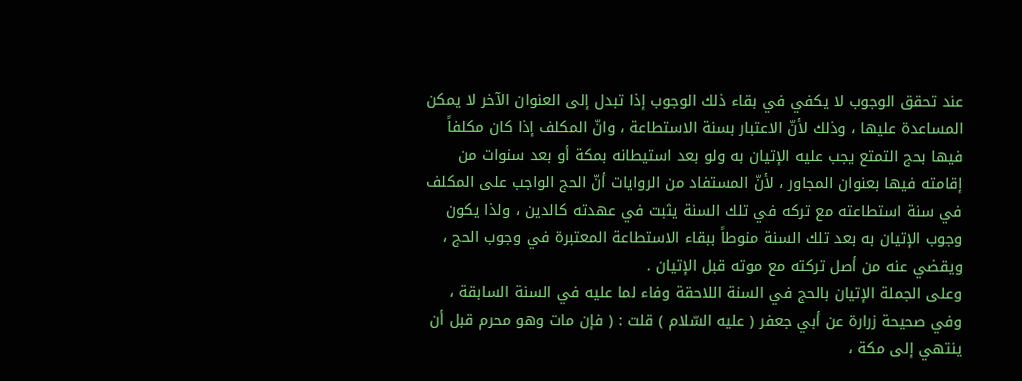عند تحقق الوجوب لا يكفي في بقاء ذلك الوجوب إذا تبدل إلى العنوان الآخر لا يمكن المساعدة عليها ، وذلك لأنّ الاعتبار بسنة الاستطاعة ، وانّ المكلف إذا كان مكلفاً فيها بحج التمتع يجب عليه الإتيان به ولو بعد استيطانه بمكة أو بعد سنوات من إقامته فيها بعنوان المجاور ، لأنّ المستفاد من الروايات أنّ الحج الواجب على المكلف في سنة استطاعته مع تركه في تلك السنة يثبت في عهدته كالدين ، ولذا يكون وجوب الإتيان به بعد تلك السنة منوطاً ببقاء الاستطاعة المعتبرة في وجوب الحج ، ويقضي عنه من أصل تركته مع موته قبل الإتيان .
وعلى الجملة الإتيان بالحج في السنة اللاحقة وفاء لما عليه في السنة السابقة ، وفي صحيحة زرارة عن أبي جعفر ( عليه السّلام ) قلت : ( فإن مات وهو محرم قبل أن ينتهي إلى مكة ،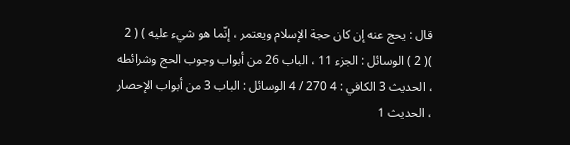قال : يحج عنه إن كان حجة الإسلام ويعتمر ، إنّما هو شيء عليه ) ( 2 )( 2 ) الوسائل : الجزء 11 ، الباب 26 من أبواب وجوب الحج وشرائطه ، الحديث 3 الكافي : 4 270 / 4 الوسائل : الباب 3 من أبواب الإحصار ، الحديث 1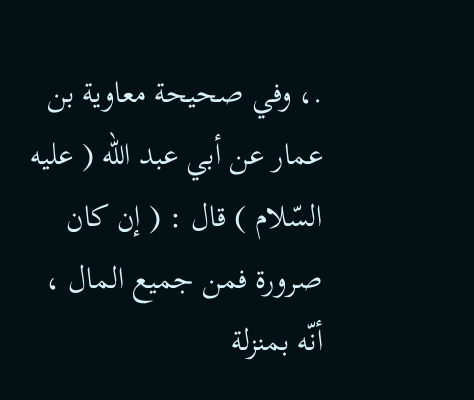.، وفي صحيحة معاوية بن عمار عن أبي عبد الله ( عليه السّلام ) قال : ( إن كان صرورة فمن جميع المال ، أنّه بمنزلة